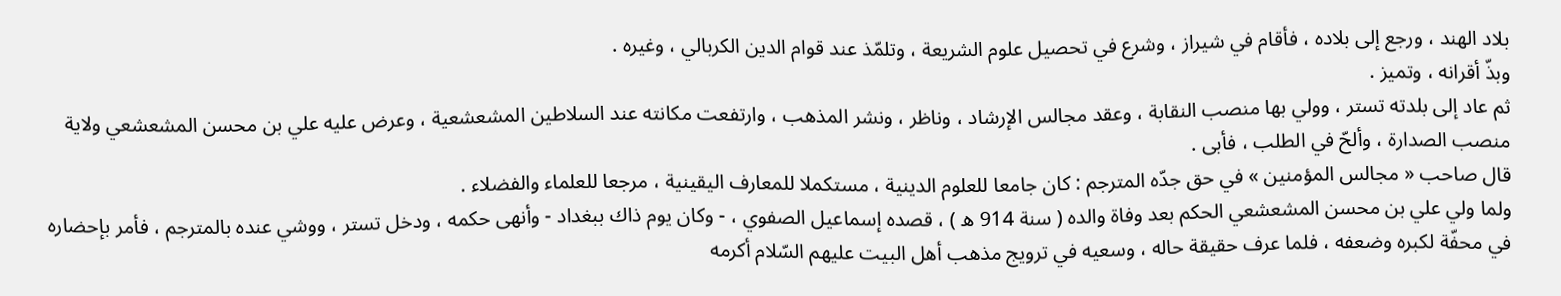بلاد الهند ، ورجع إلى بلاده ، فأقام في شيراز ، وشرع في تحصيل علوم الشريعة ، وتلمّذ عند قوام الدين الكربالي ، وغيره .
وبذّ أقرانه ، وتميز .
ثم عاد إلى بلدته تستر ، وولي بها منصب النقابة ، وعقد مجالس الإرشاد ، وناظر ، ونشر المذهب ، وارتفعت مكانته عند السلاطين المشعشعية ، وعرض عليه علي بن محسن المشعشعي ولاية منصب الصدارة ، وألحّ في الطلب ، فأبى .
قال صاحب « مجالس المؤمنين » في حق جدّه المترجم : كان جامعا للعلوم الدينية ، مستكملا للمعارف اليقينية ، مرجعا للعلماء والفضلاء .
ولما ولي علي بن محسن المشعشعي الحكم بعد وفاة والده ( سنة 914 ه ) ، قصده إسماعيل الصفوي ، - وكان يوم ذاك ببغداد - وأنهى حكمه ، ودخل تستر ، ووشي عنده بالمترجم ، فأمر بإحضاره في محفّة لكبره وضعفه ، فلما عرف حقيقة حاله ، وسعيه في ترويج مذهب أهل البيت عليهم السّلام أكرمه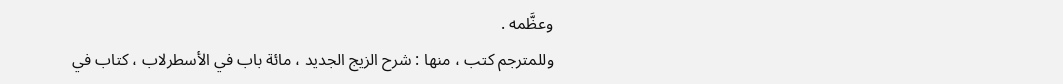وعظَّمه .
وللمترجم كتب ، منها : شرح الزيج الجديد ، مائة باب في الأسطرلاب ، كتاب في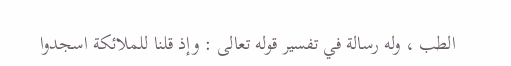الطب ، وله رسالة في تفسير قوله تعالى : وإذ قلنا للملائكة اسجدوا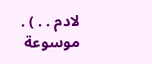لادم . . ) .
موسوعة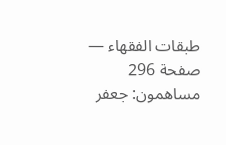طبقات الفقهاء — صفحة 296
مساهمون: جعفر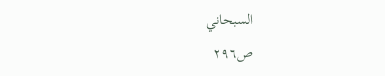السبحاني
ص٢٩٦